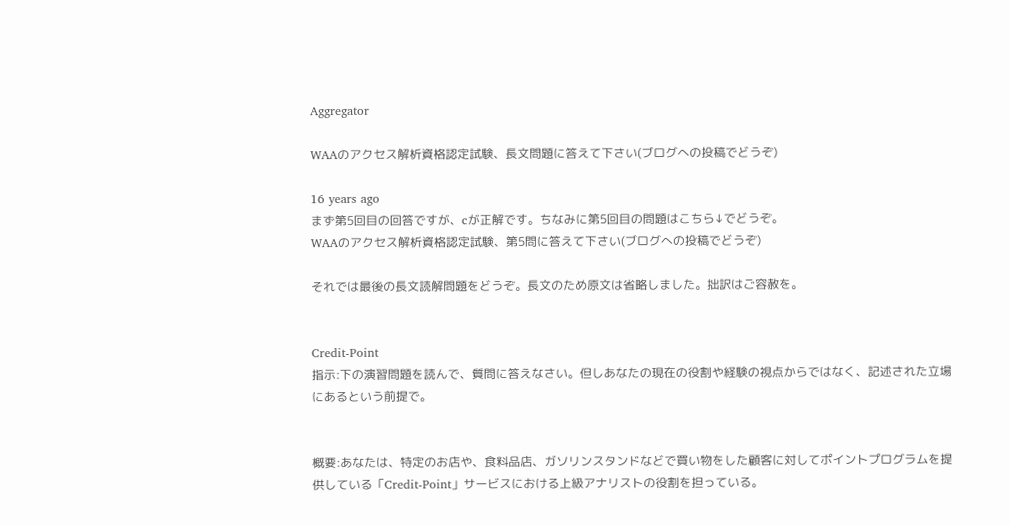Aggregator

WAAのアクセス解析資格認定試験、長文問題に答えて下さい(ブログへの投稿でどうぞ)

16 years ago
まず第5回目の回答ですが、cが正解です。ちなみに第5回目の問題はこちら↓でどうぞ。
WAAのアクセス解析資格認定試験、第5問に答えて下さい(ブログへの投稿でどうぞ)

それでは最後の長文読解問題をどうぞ。長文のため原文は省略しました。拙訳はご容赦を。


Credit-Point
指示:下の演習問題を読んで、質問に答えなさい。但しあなたの現在の役割や経験の視点からではなく、記述された立場にあるという前提で。


概要:あなたは、特定のお店や、食料品店、ガソリンスタンドなどで買い物をした顧客に対してポイントプログラムを提供している「Credit-Point」サービスにおける上級アナリストの役割を担っている。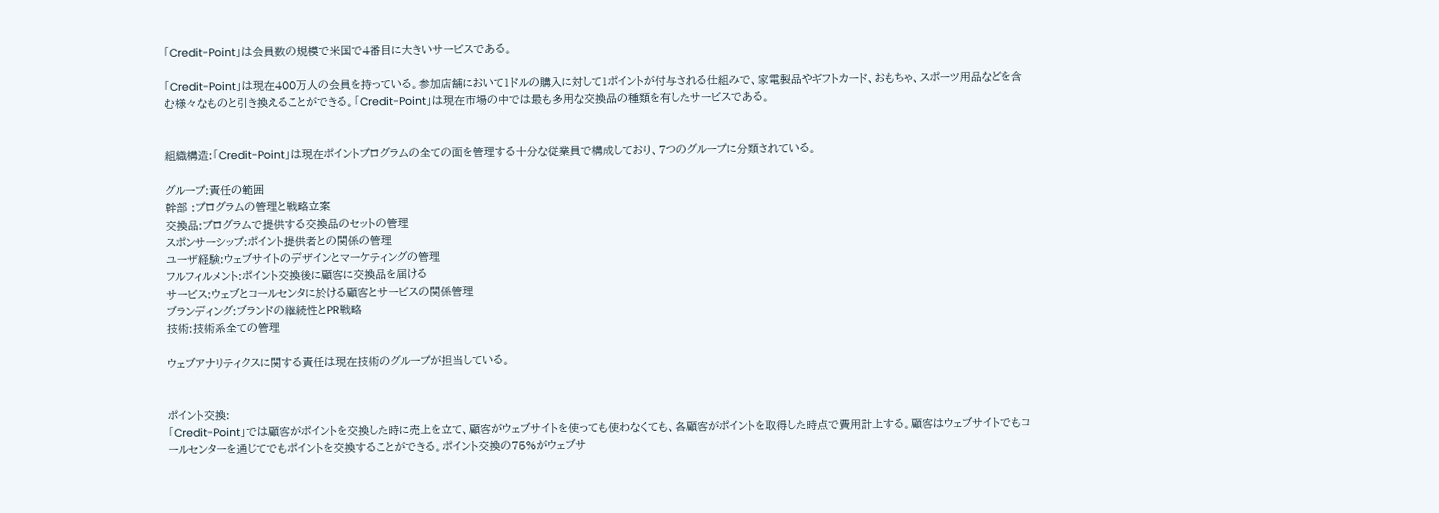「Credit-Point」は会員数の規模で米国で4番目に大きいサービスである。

「Credit-Point」は現在400万人の会員を持っている。参加店舗において1ドルの購入に対して1ポイントが付与される仕組みで、家電製品やギフトカード、おもちゃ、スポーツ用品などを含む様々なものと引き換えることができる。「Credit-Point」は現在市場の中では最も多用な交換品の種類を有したサービスである。


組織構造:「Credit-Point」は現在ポイントプログラムの全ての面を管理する十分な従業員で構成しており、7つのグループに分類されている。

グループ:責任の範囲
幹部 :プログラムの管理と戦略立案
交換品:プログラムで提供する交換品のセットの管理
スポンサーシップ:ポイント提供者との関係の管理
ユーザ経験:ウェブサイトのデザインとマーケティングの管理
フルフィルメント:ポイント交換後に顧客に交換品を届ける
サービス:ウェブとコールセンタに於ける顧客とサービスの関係管理
ブランディング:ブランドの継続性とPR戦略
技術:技術系全ての管理

ウェブアナリティクスに関する責任は現在技術のグループが担当している。


ポイント交換:
「Credit-Point」では顧客がポイントを交換した時に売上を立て、顧客がウェブサイトを使っても使わなくても、各顧客がポイントを取得した時点で費用計上する。顧客はウェブサイトでもコールセンターを通じてでもポイントを交換することができる。ポイント交換の75%がウェブサ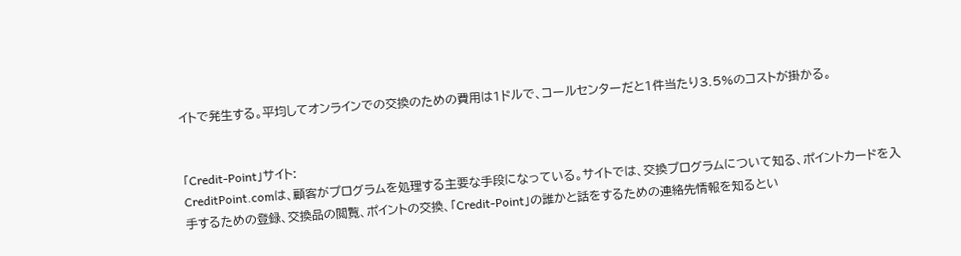イトで発生する。平均してオンラインでの交換のための費用は1ドルで、コールセンターだと1件当たり3.5%のコストが掛かる。


「Credit-Point」サイト:
CreditPoint.comは、顧客がプログラムを処理する主要な手段になっている。サイトでは、交換プログラムについて知る、ポイントカードを入手するための登録、交換品の閲覧、ポイントの交換、「Credit-Point」の誰かと話をするための連絡先情報を知るとい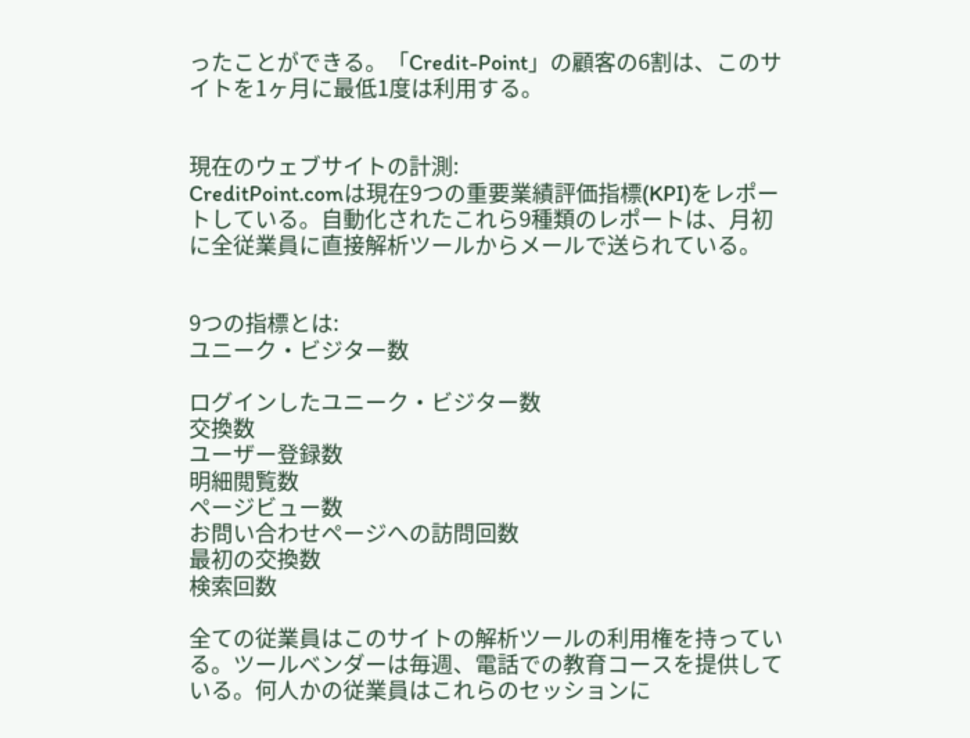ったことができる。「Credit-Point」の顧客の6割は、このサイトを1ヶ月に最低1度は利用する。


現在のウェブサイトの計測:
CreditPoint.comは現在9つの重要業績評価指標(KPI)をレポートしている。自動化されたこれら9種類のレポートは、月初に全従業員に直接解析ツールからメールで送られている。


9つの指標とは:
ユニーク・ビジター数

ログインしたユニーク・ビジター数
交換数
ユーザー登録数
明細閲覧数
ページビュー数
お問い合わせページへの訪問回数
最初の交換数
検索回数

全ての従業員はこのサイトの解析ツールの利用権を持っている。ツールベンダーは毎週、電話での教育コースを提供している。何人かの従業員はこれらのセッションに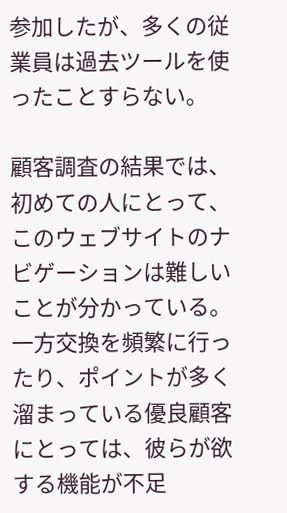参加したが、多くの従業員は過去ツールを使ったことすらない。

顧客調査の結果では、初めての人にとって、このウェブサイトのナビゲーションは難しいことが分かっている。一方交換を頻繁に行ったり、ポイントが多く溜まっている優良顧客にとっては、彼らが欲する機能が不足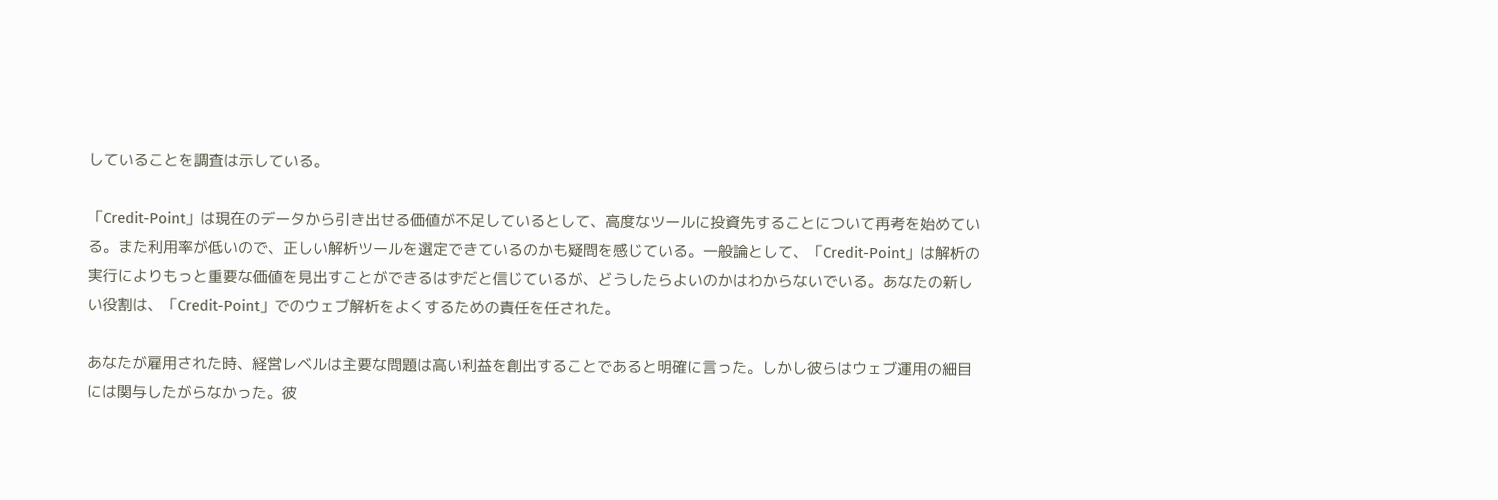していることを調査は示している。

「Credit-Point」は現在のデータから引き出せる価値が不足しているとして、高度なツールに投資先することについて再考を始めている。また利用率が低いので、正しい解析ツールを選定できているのかも疑問を感じている。一般論として、「Credit-Point」は解析の実行によりもっと重要な価値を見出すことができるはずだと信じているが、どうしたらよいのかはわからないでいる。あなたの新しい役割は、「Credit-Point」でのウェブ解析をよくするための責任を任された。

あなたが雇用された時、経営レベルは主要な問題は高い利益を創出することであると明確に言った。しかし彼らはウェブ運用の細目には関与したがらなかった。彼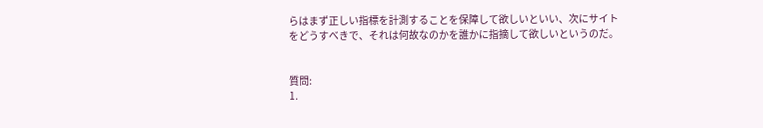らはまず正しい指標を計測することを保障して欲しいといい、次にサイトをどうすべきで、それは何故なのかを誰かに指摘して欲しいというのだ。


質問:
1.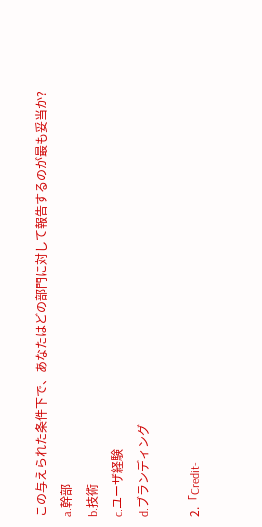この与えられた条件下で、あなたはどの部門に対して報告するのが最も妥当か?
a.幹部
b.技術
c.ユーザ経験
d.ブランディング

2.「Credit-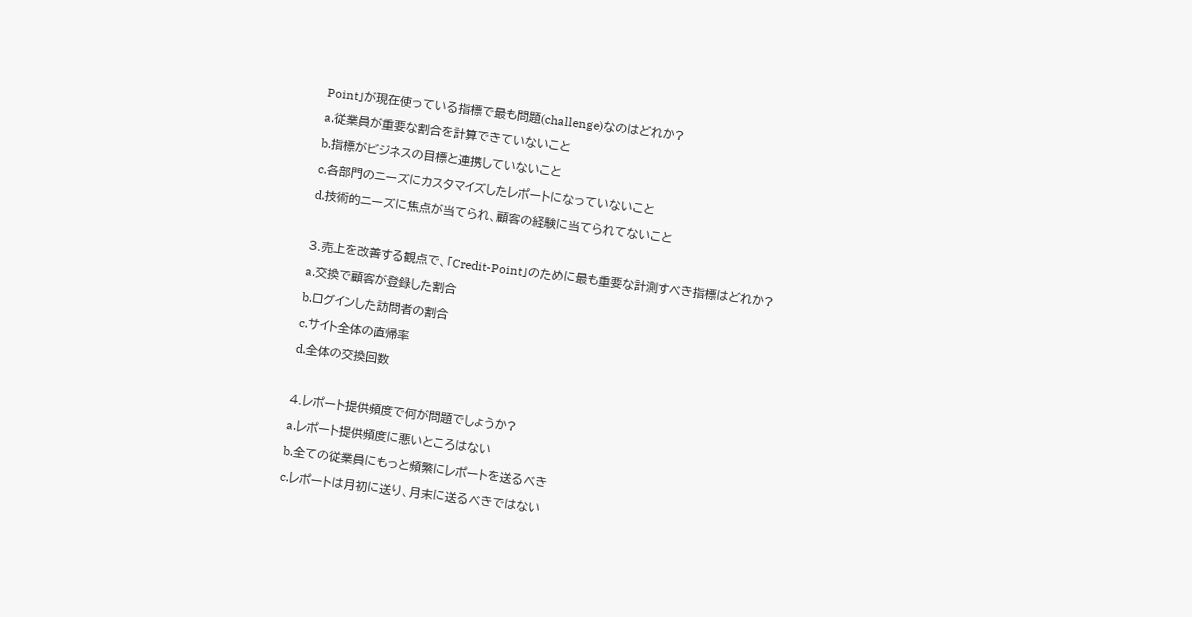Point」が現在使っている指標で最も問題(challenge)なのはどれか?
a.従業員が重要な割合を計算できていないこと
b.指標がビジネスの目標と連携していないこと
c.各部門のニーズにカスタマイズしたレポートになっていないこと
d.技術的ニーズに焦点が当てられ、顧客の経験に当てられてないこと

3.売上を改善する観点で、「Credit-Point」のために最も重要な計測すべき指標はどれか?
a.交換で顧客が登録した割合
b.ログインした訪問者の割合
c.サイト全体の直帰率
d.全体の交換回数

4.レポート提供頻度で何が問題でしょうか?
a.レポート提供頻度に悪いところはない
b.全ての従業員にもっと頻繁にレポートを送るべき
c.レポートは月初に送り、月末に送るべきではない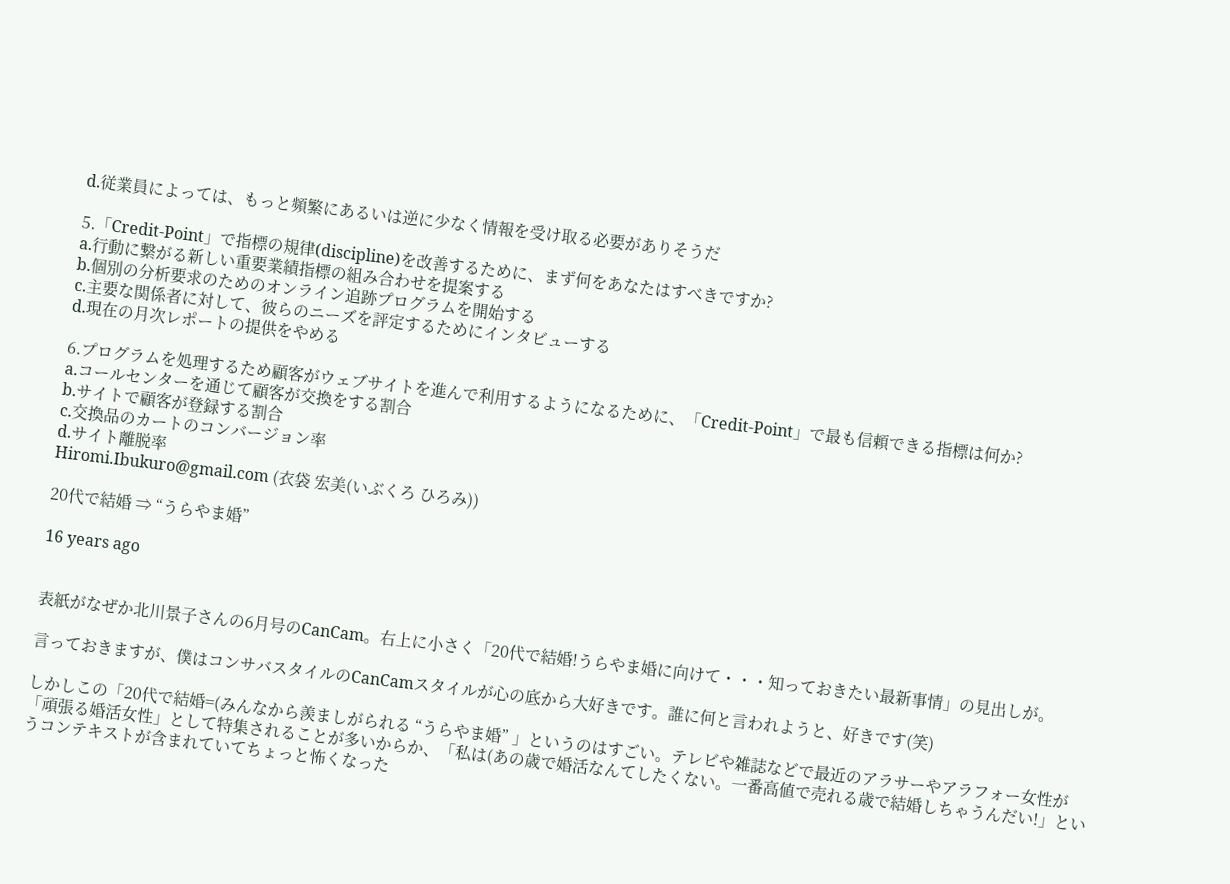d.従業員によっては、もっと頻繁にあるいは逆に少なく情報を受け取る必要がありそうだ

5.「Credit-Point」で指標の規律(discipline)を改善するために、まず何をあなたはすべきですか?
a.行動に繋がる新しい重要業績指標の組み合わせを提案する
b.個別の分析要求のためのオンライン追跡プログラムを開始する
c.主要な関係者に対して、彼らのニーズを評定するためにインタビューする
d.現在の月次レポートの提供をやめる

6.プログラムを処理するため顧客がウェブサイトを進んで利用するようになるために、「Credit-Point」で最も信頼できる指標は何か?
a.コールセンターを通じて顧客が交換をする割合
b.サイトで顧客が登録する割合
c.交換品のカートのコンバージョン率
d.サイト離脱率
Hiromi.Ibukuro@gmail.com (衣袋 宏美(いぶくろ ひろみ))

20代で結婚 ⇒ “うらやま婚”

16 years ago


表紙がなぜか北川景子さんの6月号のCanCam。右上に小さく「20代で結婚!うらやま婚に向けて・・・知っておきたい最新事情」の見出しが。

言っておきますが、僕はコンサバスタイルのCanCamスタイルが心の底から大好きです。誰に何と言われようと、好きです(笑)

しかしこの「20代で結婚=(みんなから羨ましがられる “うらやま婚” 」というのはすごい。テレビや雑誌などで最近のアラサーやアラフォー女性が「頑張る婚活女性」として特集されることが多いからか、「私は(あの歳で婚活なんてしたくない。一番高値で売れる歳で結婚しちゃうんだい!」というコンテキストが含まれていてちょっと怖くなった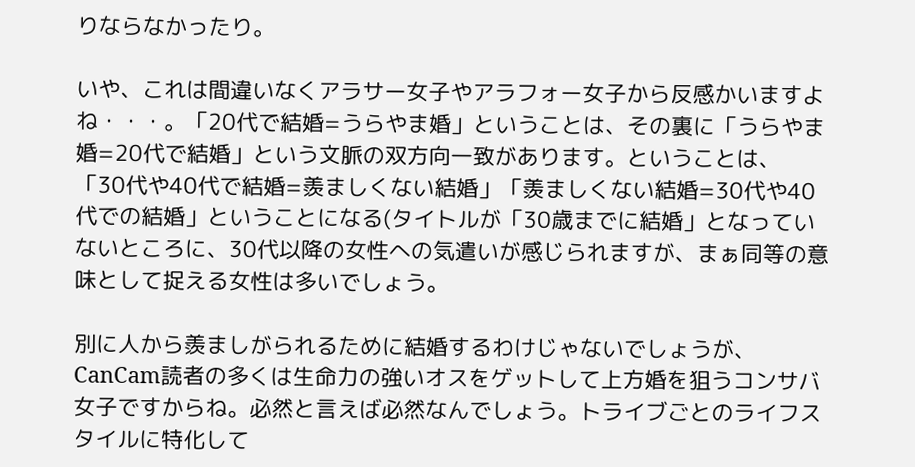りならなかったり。

いや、これは間違いなくアラサー女子やアラフォー女子から反感かいますよね・・・。「20代で結婚=うらやま婚」ということは、その裏に「うらやま婚=20代で結婚」という文脈の双方向一致があります。ということは、「30代や40代で結婚=羨ましくない結婚」「羨ましくない結婚=30代や40代での結婚」ということになる(タイトルが「30歳までに結婚」となっていないところに、30代以降の女性への気遣いが感じられますが、まぁ同等の意味として捉える女性は多いでしょう。

別に人から羨ましがられるために結婚するわけじゃないでしょうが、CanCam読者の多くは生命力の強いオスをゲットして上方婚を狙うコンサバ女子ですからね。必然と言えば必然なんでしょう。トライブごとのライフスタイルに特化して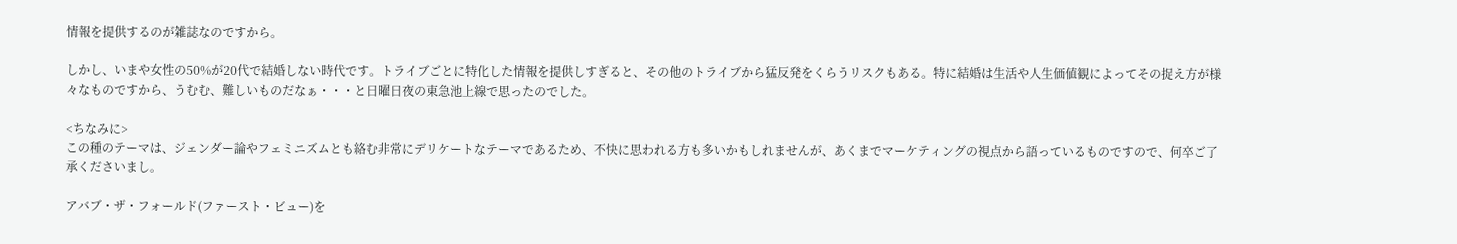情報を提供するのが雑誌なのですから。

しかし、いまや女性の50%が20代で結婚しない時代です。トライブごとに特化した情報を提供しすぎると、その他のトライブから猛反発をくらうリスクもある。特に結婚は生活や人生価値観によってその捉え方が様々なものですから、うむむ、難しいものだなぁ・・・と日曜日夜の東急池上線で思ったのでした。

<ちなみに>
この種のテーマは、ジェンダー論やフェミニズムとも絡む非常にデリケートなテーマであるため、不快に思われる方も多いかもしれませんが、あくまでマーケティングの視点から語っているものですので、何卒ご了承くださいまし。

アバブ・ザ・フォールド(ファースト・ビュー)を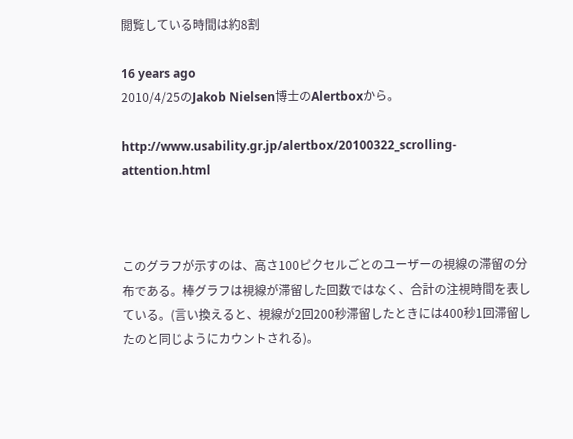閲覧している時間は約8割

16 years ago
2010/4/25のJakob Nielsen博士のAlertboxから。

http://www.usability.gr.jp/alertbox/20100322_scrolling-attention.html



このグラフが示すのは、高さ100ピクセルごとのユーザーの視線の滞留の分布である。棒グラフは視線が滞留した回数ではなく、合計の注視時間を表している。(言い換えると、視線が2回200秒滞留したときには400秒1回滞留したのと同じようにカウントされる)。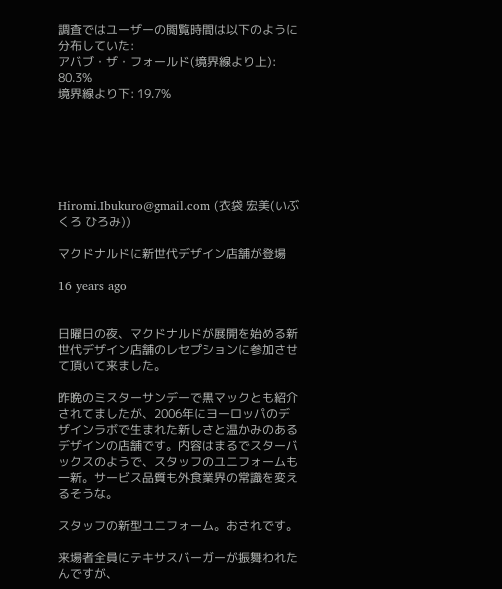調査ではユーザーの閲覧時間は以下のように分布していた:
アバブ・ザ・フォールド(境界線より上): 80.3%
境界線より下: 19.7%






Hiromi.Ibukuro@gmail.com (衣袋 宏美(いぶくろ ひろみ))

マクドナルドに新世代デザイン店舗が登場

16 years ago


日曜日の夜、マクドナルドが展開を始める新世代デザイン店舗のレセプションに参加させて頂いて来ました。

昨晩のミスターサンデーで黒マックとも紹介されてましたが、2006年にヨーロッパのデザインラボで生まれた新しさと温かみのあるデザインの店舗です。内容はまるでスターバックスのようで、スタッフのユニフォームも一新。サービス品質も外食業界の常識を変えるそうな。

スタッフの新型ユニフォーム。おされです。

来場者全員にテキサスバーガーが振舞われたんですが、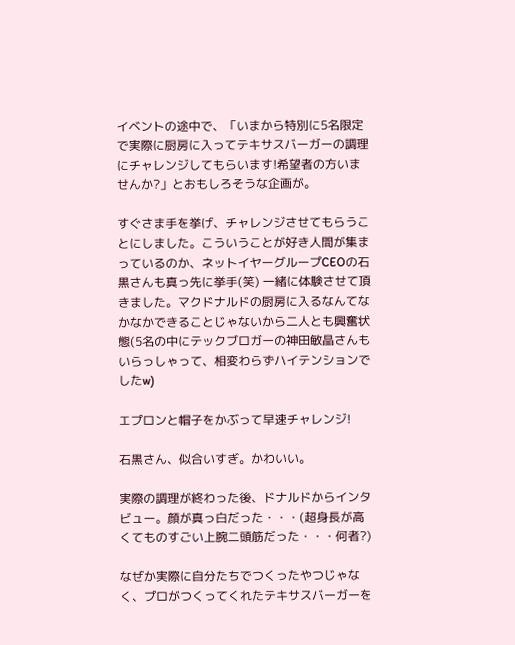イベントの途中で、「いまから特別に5名限定で実際に厨房に入ってテキサスバーガーの調理にチャレンジしてもらいます!希望者の方いませんか?」とおもしろそうな企画が。

すぐさま手を挙げ、チャレンジさせてもらうことにしました。こういうことが好き人間が集まっているのか、ネットイヤーグループCEOの石黒さんも真っ先に挙手(笑) 一緒に体験させて頂きました。マクドナルドの厨房に入るなんてなかなかできることじゃないから二人とも興奮状態(5名の中にテックブロガーの神田敏晶さんもいらっしゃって、相変わらずハイテンションでしたw)

エプロンと帽子をかぶって早速チャレンジ!

石黒さん、似合いすぎ。かわいい。

実際の調理が終わった後、ドナルドからインタビュー。顔が真っ白だった・・・(超身長が高くてものすごい上腕二頭筋だった・・・何者?)

なぜか実際に自分たちでつくったやつじゃなく、プロがつくってくれたテキサスバーガーを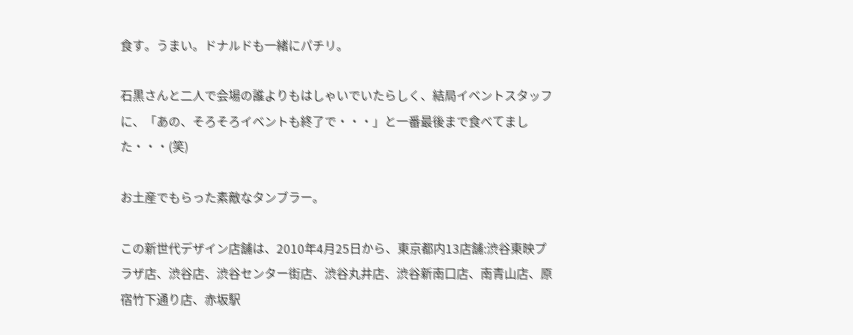食す。うまい。ドナルドも一緒にパチリ。

石黒さんと二人で会場の誰よりもはしゃいでいたらしく、結局イベントスタッフに、「あの、そろそろイベントも終了で・・・」と一番最後まで食べてました・・・(笑)

お土産でもらった素敵なタンブラー。

この新世代デザイン店舗は、2010年4月25日から、東京都内13店舗:渋谷東映プラザ店、渋谷店、渋谷センター街店、渋谷丸井店、渋谷新南口店、南青山店、原宿竹下通り店、赤坂駅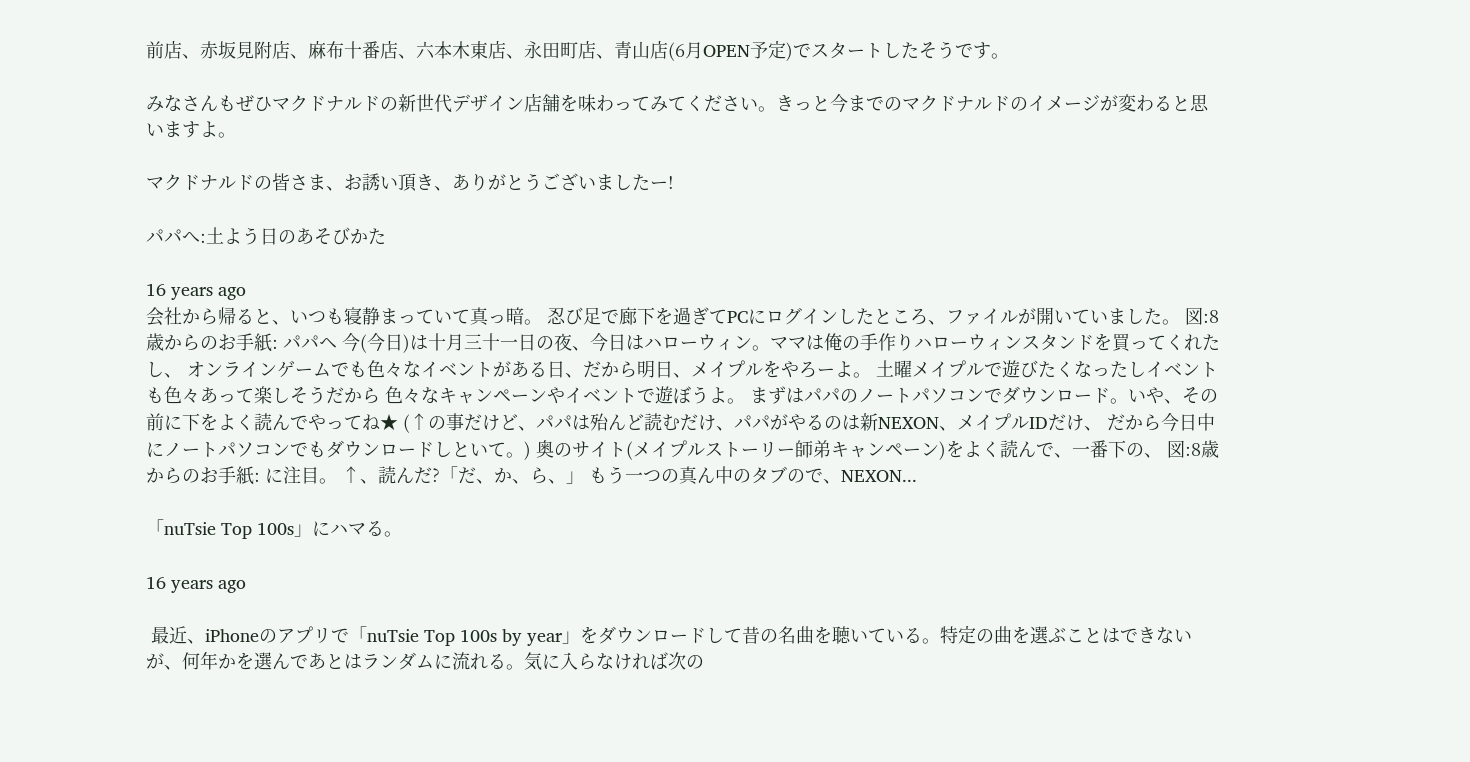前店、赤坂見附店、麻布十番店、六本木東店、永田町店、青山店(6月OPEN予定)でスタートしたそうです。

みなさんもぜひマクドナルドの新世代デザイン店舗を味わってみてください。きっと今までのマクドナルドのイメージが変わると思いますよ。

マクドナルドの皆さま、お誘い頂き、ありがとうございましたー!

パパへ:土よう日のあそびかた

16 years ago
会社から帰ると、いつも寝静まっていて真っ暗。 忍び足で廊下を過ぎてPCにログインしたところ、ファイルが開いていました。 図:8歳からのお手紙: パパヘ 今(今日)は十月三十一日の夜、今日はハローウィン。ママは俺の手作りハローウィンスタンドを買ってくれたし、 オンラインゲームでも色々なイベントがある日、だから明日、メイプルをやろーよ。 土曜メイプルで遊びたくなったしイベントも色々あって楽しそうだから 色々なキャンペーンやイベントで遊ぼうよ。 まずはパパのノートパソコンでダウンロード。いや、その前に下をよく読んでやってね★ (↑の事だけど、パパは殆んど読むだけ、パパがやるのは新NEXON、メイプルIDだけ、 だから今日中にノートパソコンでもダウンロードしといて。) 奥のサイト(メイプルストーリー師弟キャンペーン)をよく読んで、一番下の、 図:8歳からのお手紙: に注目。 ↑、読んだ?「だ、か、ら、」 もう一つの真ん中のタブので、NEXON...

「nuTsie Top 100s」にハマる。

16 years ago

 最近、iPhoneのアプリで「nuTsie Top 100s by year」をダウンロードして昔の名曲を聴いている。特定の曲を選ぶことはできないが、何年かを選んであとはランダムに流れる。気に入らなければ次の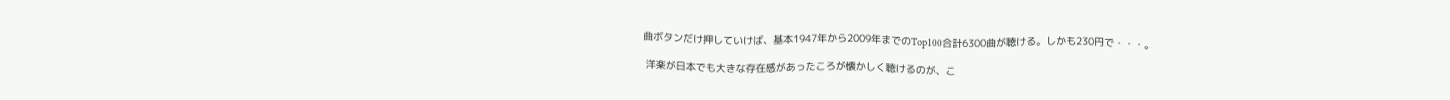曲ボタンだけ押していけば、基本1947年から2009年までのTop100合計6300曲が聴ける。しかも230円で・・・。

 洋楽が日本でも大きな存在感があったころが懐かしく聴けるのが、こ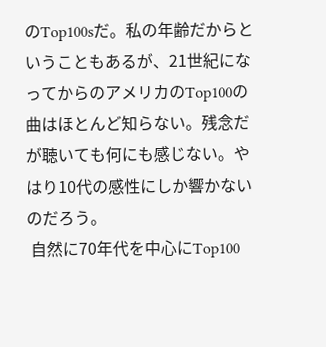のTop100sだ。私の年齢だからということもあるが、21世紀になってからのアメリカのTop100の曲はほとんど知らない。残念だが聴いても何にも感じない。やはり10代の感性にしか響かないのだろう。
 自然に70年代を中心にTop100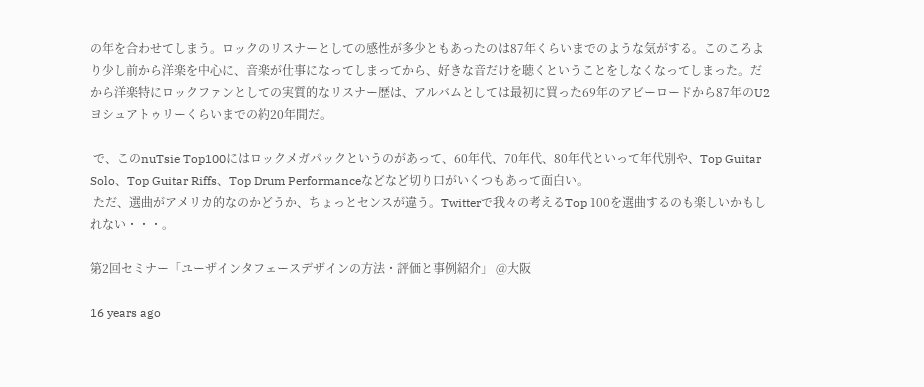の年を合わせてしまう。ロックのリスナーとしての感性が多少ともあったのは87年くらいまでのような気がする。このころより少し前から洋楽を中心に、音楽が仕事になってしまってから、好きな音だけを聴くということをしなくなってしまった。だから洋楽特にロックファンとしての実質的なリスナー歴は、アルバムとしては最初に買った69年のアビーロードから87年のU2ヨシュアトゥリーくらいまでの約20年間だ。

 で、このnuTsie Top100にはロックメガパックというのがあって、60年代、70年代、80年代といって年代別や、Top Guitar Solo、Top Guitar Riffs、Top Drum Performanceなどなど切り口がいくつもあって面白い。
 ただ、選曲がアメリカ的なのかどうか、ちょっとセンスが違う。Twitterで我々の考えるTop 100を選曲するのも楽しいかもしれない・・・。

第2回セミナー「ユーザインタフェースデザインの方法・評価と事例紹介」 @大阪

16 years ago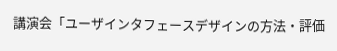講演会「ユーザインタフェースデザインの方法・評価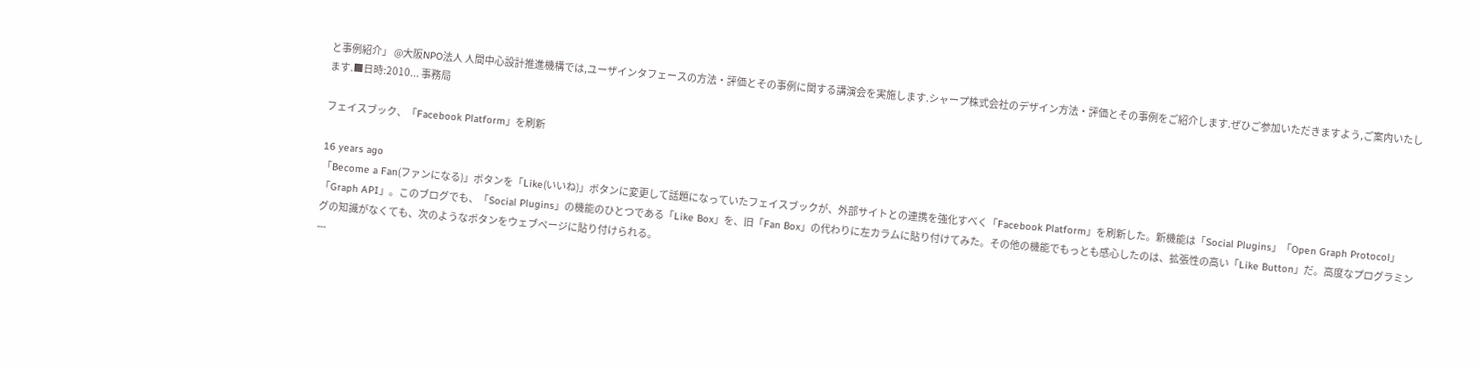と事例紹介」 @大阪NPO法人 人間中心設計推進機構では,ユーザインタフェースの方法・評価とその事例に関する講演会を実施します.シャープ株式会社のデザイン方法・評価とその事例をご紹介します.ぜひご参加いただきますよう,ご案内いたします.■日時:2010... 事務局

フェイスブック、「Facebook Platform」を刷新

16 years ago
「Become a Fan(ファンになる)」ボタンを「Like(いいね)」ボタンに変更して話題になっていたフェイスブックが、外部サイトとの連携を強化すべく「Facebook Platform」を刷新した。新機能は「Social Plugins」「Open Graph Protocol」「Graph API」。このブログでも、「Social Plugins」の機能のひとつである「Like Box」を、旧「Fan Box」の代わりに左カラムに貼り付けてみた。その他の機能でもっとも感心したのは、拡張性の高い「Like Button」だ。高度なプログラミングの知識がなくても、次のようなボタンをウェブページに貼り付けられる。
---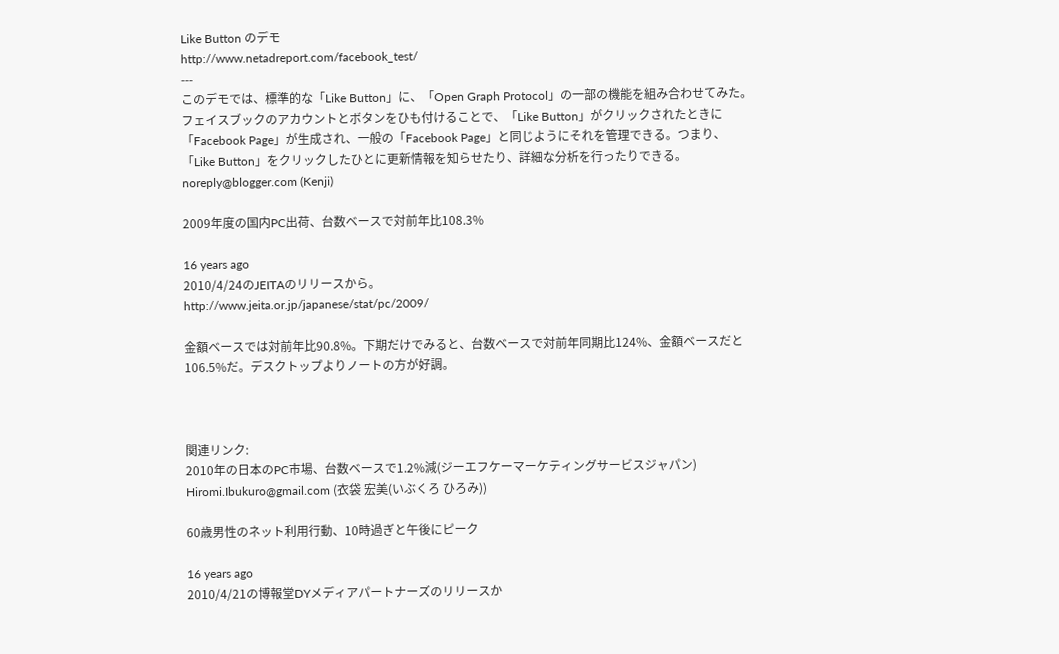Like Button のデモ
http://www.netadreport.com/facebook_test/
---
このデモでは、標準的な「Like Button」に、「Open Graph Protocol」の一部の機能を組み合わせてみた。フェイスブックのアカウントとボタンをひも付けることで、「Like Button」がクリックされたときに「Facebook Page」が生成され、一般の「Facebook Page」と同じようにそれを管理できる。つまり、「Like Button」をクリックしたひとに更新情報を知らせたり、詳細な分析を行ったりできる。
noreply@blogger.com (Kenji)

2009年度の国内PC出荷、台数ベースで対前年比108.3%

16 years ago
2010/4/24のJEITAのリリースから。
http://www.jeita.or.jp/japanese/stat/pc/2009/

金額ベースでは対前年比90.8%。下期だけでみると、台数ベースで対前年同期比124%、金額ベースだと106.5%だ。デスクトップよりノートの方が好調。



関連リンク:
2010年の日本のPC市場、台数ベースで1.2%減(ジーエフケーマーケティングサービスジャパン)
Hiromi.Ibukuro@gmail.com (衣袋 宏美(いぶくろ ひろみ))

60歳男性のネット利用行動、10時過ぎと午後にピーク

16 years ago
2010/4/21の博報堂DYメディアパートナーズのリリースか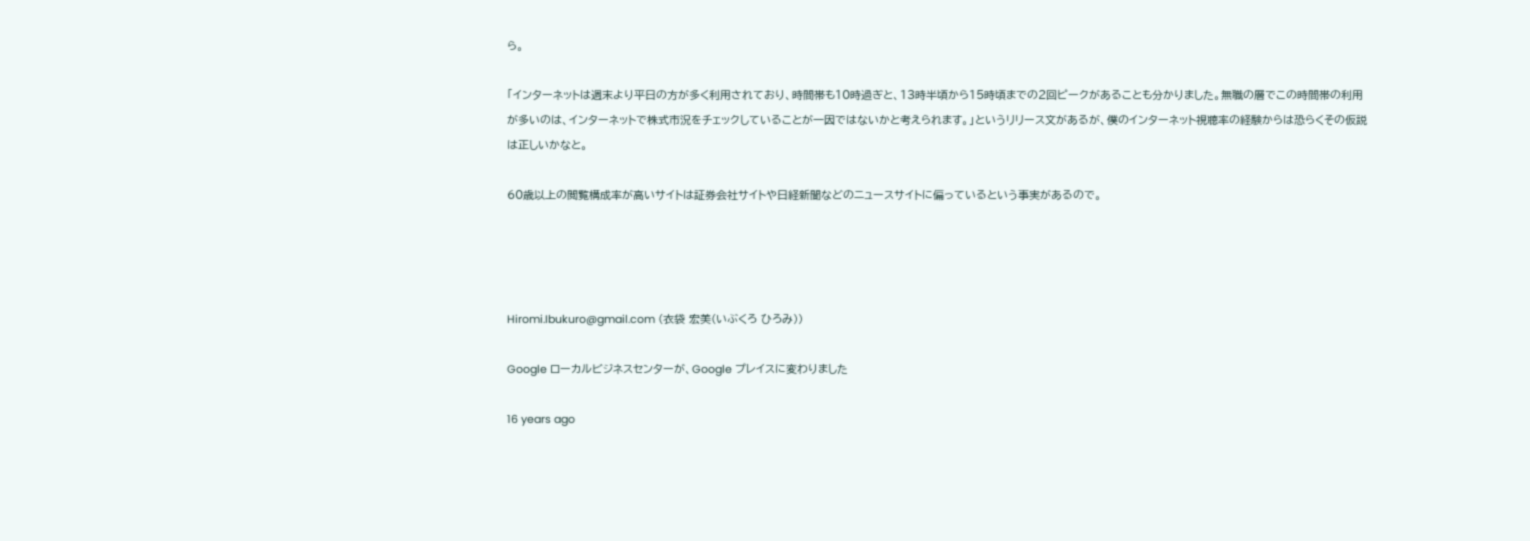ら。

「インターネットは週末より平日の方が多く利用されており、時間帯も10時過ぎと、13時半頃から15時頃までの2回ピークがあることも分かりました。無職の層でこの時間帯の利用が多いのは、インターネットで株式市況をチェックしていることが一因ではないかと考えられます。」というリリース文があるが、僕のインターネット視聴率の経験からは恐らくその仮説は正しいかなと。

60歳以上の閲覧構成率が高いサイトは証券会社サイトや日経新聞などのニュースサイトに偏っているという事実があるので。




Hiromi.Ibukuro@gmail.com (衣袋 宏美(いぶくろ ひろみ))

Google ローカルビジネスセンターが、Google プレイスに変わりました

16 years ago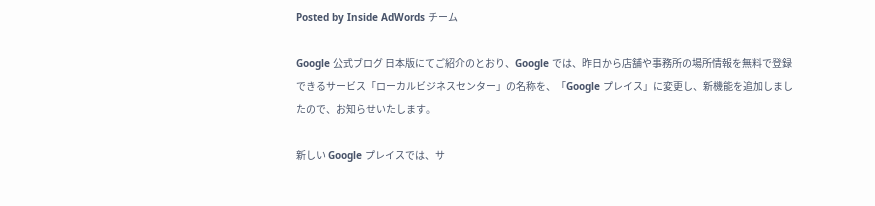Posted by Inside AdWords チーム

Google 公式ブログ 日本版にてご紹介のとおり、Google では、昨日から店舗や事務所の場所情報を無料で登録できるサービス「ローカルビジネスセンター」の名称を、「Google プレイス」に変更し、新機能を追加しましたので、お知らせいたします。

新しい Google プレイスでは、サ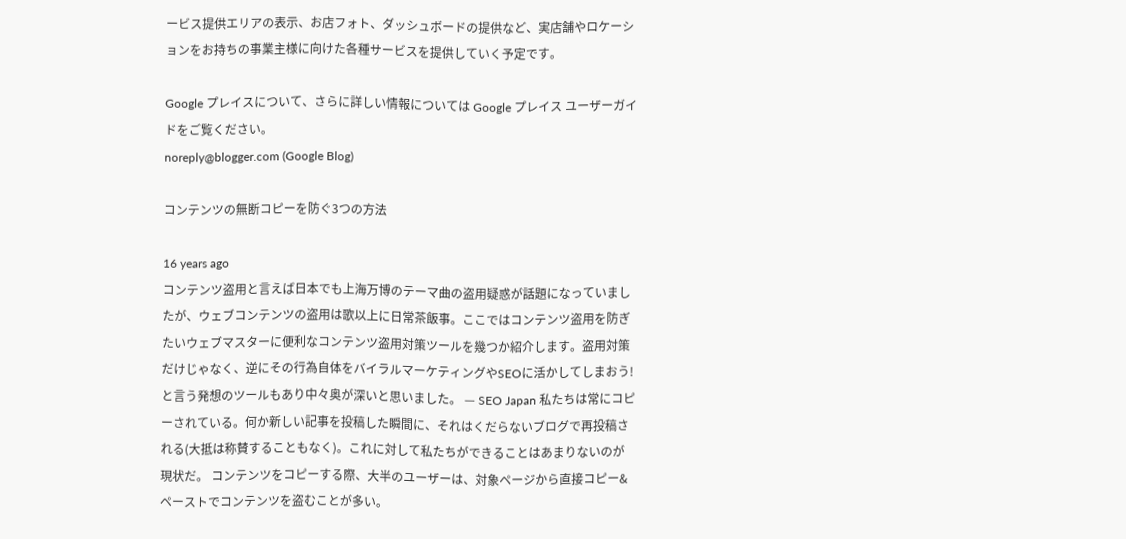ービス提供エリアの表示、お店フォト、ダッシュボードの提供など、実店舗やロケーションをお持ちの事業主様に向けた各種サービスを提供していく予定です。

Google プレイスについて、さらに詳しい情報については Google プレイス ユーザーガイドをご覧ください。
noreply@blogger.com (Google Blog)

コンテンツの無断コピーを防ぐ3つの方法

16 years ago
コンテンツ盗用と言えば日本でも上海万博のテーマ曲の盗用疑惑が話題になっていましたが、ウェブコンテンツの盗用は歌以上に日常茶飯事。ここではコンテンツ盗用を防ぎたいウェブマスターに便利なコンテンツ盗用対策ツールを幾つか紹介します。盗用対策だけじゃなく、逆にその行為自体をバイラルマーケティングやSEOに活かしてしまおう!と言う発想のツールもあり中々奥が深いと思いました。 — SEO Japan 私たちは常にコピーされている。何か新しい記事を投稿した瞬間に、それはくだらないブログで再投稿される(大抵は称賛することもなく)。これに対して私たちができることはあまりないのが現状だ。 コンテンツをコピーする際、大半のユーザーは、対象ページから直接コピー&ペーストでコンテンツを盗むことが多い。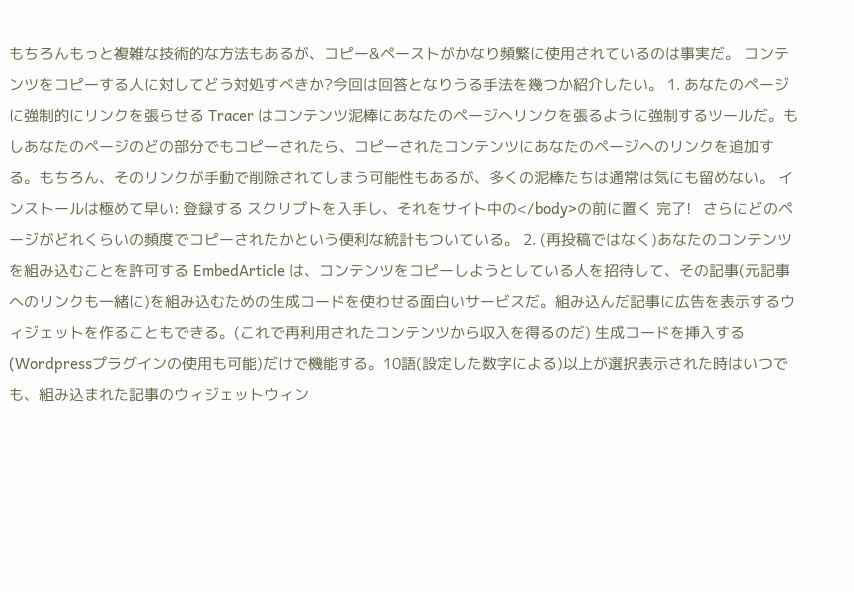もちろんもっと複雑な技術的な方法もあるが、コピー&ペーストがかなり頻繁に使用されているのは事実だ。 コンテンツをコピーする人に対してどう対処すべきか?今回は回答となりうる手法を幾つか紹介したい。 1. あなたのページに強制的にリンクを張らせる Tracer はコンテンツ泥棒にあなたのページへリンクを張るように強制するツールだ。もしあなたのページのどの部分でもコピーされたら、コピーされたコンテンツにあなたのページへのリンクを追加する。もちろん、そのリンクが手動で削除されてしまう可能性もあるが、多くの泥棒たちは通常は気にも留めない。 インストールは極めて早い: 登録する スクリプトを入手し、それをサイト中の</body>の前に置く 完了!   さらにどのページがどれくらいの頻度でコピーされたかという便利な統計もついている。 2. (再投稿ではなく)あなたのコンテンツを組み込むことを許可する EmbedArticle は、コンテンツをコピーしようとしている人を招待して、その記事(元記事へのリンクも一緒に)を組み込むための生成コードを使わせる面白いサービスだ。組み込んだ記事に広告を表示するウィジェットを作ることもできる。(これで再利用されたコンテンツから収入を得るのだ) 生成コードを挿入する(Wordpressプラグインの使用も可能)だけで機能する。10語(設定した数字による)以上が選択表示された時はいつでも、組み込まれた記事のウィジェットウィン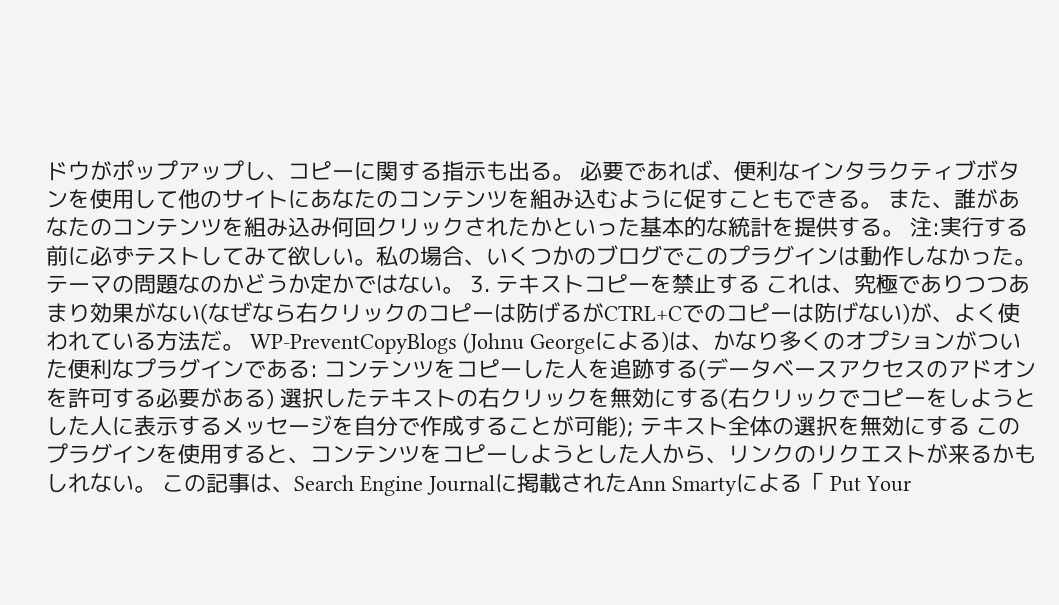ドウがポップアップし、コピーに関する指示も出る。 必要であれば、便利なインタラクティブボタンを使用して他のサイトにあなたのコンテンツを組み込むように促すこともできる。 また、誰があなたのコンテンツを組み込み何回クリックされたかといった基本的な統計を提供する。 注:実行する前に必ずテストしてみて欲しい。私の場合、いくつかのブログでこのプラグインは動作しなかった。テーマの問題なのかどうか定かではない。 3. テキストコピーを禁止する これは、究極でありつつあまり効果がない(なぜなら右クリックのコピーは防げるがCTRL+Cでのコピーは防げない)が、よく使われている方法だ。 WP-PreventCopyBlogs (Johnu Georgeによる)は、かなり多くのオプションがついた便利なプラグインである: コンテンツをコピーした人を追跡する(データベースアクセスのアドオンを許可する必要がある) 選択したテキストの右クリックを無効にする(右クリックでコピーをしようとした人に表示するメッセージを自分で作成することが可能); テキスト全体の選択を無効にする このプラグインを使用すると、コンテンツをコピーしようとした人から、リンクのリクエストが来るかもしれない。 この記事は、Search Engine Journalに掲載されたAnn Smartyによる「 Put Your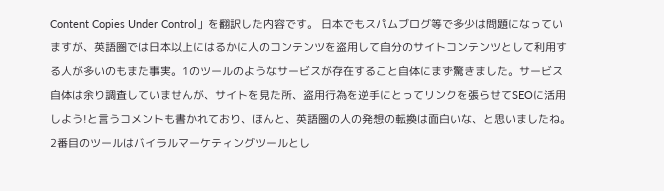Content Copies Under Control」を翻訳した内容です。 日本でもスパムブログ等で多少は問題になっていますが、英語圏では日本以上にはるかに人のコンテンツを盗用して自分のサイトコンテンツとして利用する人が多いのもまた事実。1のツールのようなサービスが存在すること自体にまず驚きました。サービス自体は余り調査していませんが、サイトを見た所、盗用行為を逆手にとってリンクを張らせてSEOに活用しよう!と言うコメントも書かれており、ほんと、英語圏の人の発想の転換は面白いな、と思いましたね。2番目のツールはバイラルマーケティングツールとし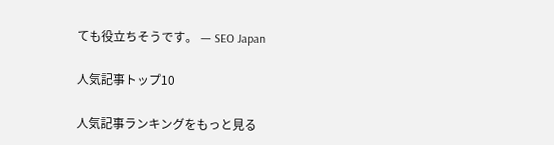ても役立ちそうです。 — SEO Japan

人気記事トップ10

人気記事ランキングをもっと見る